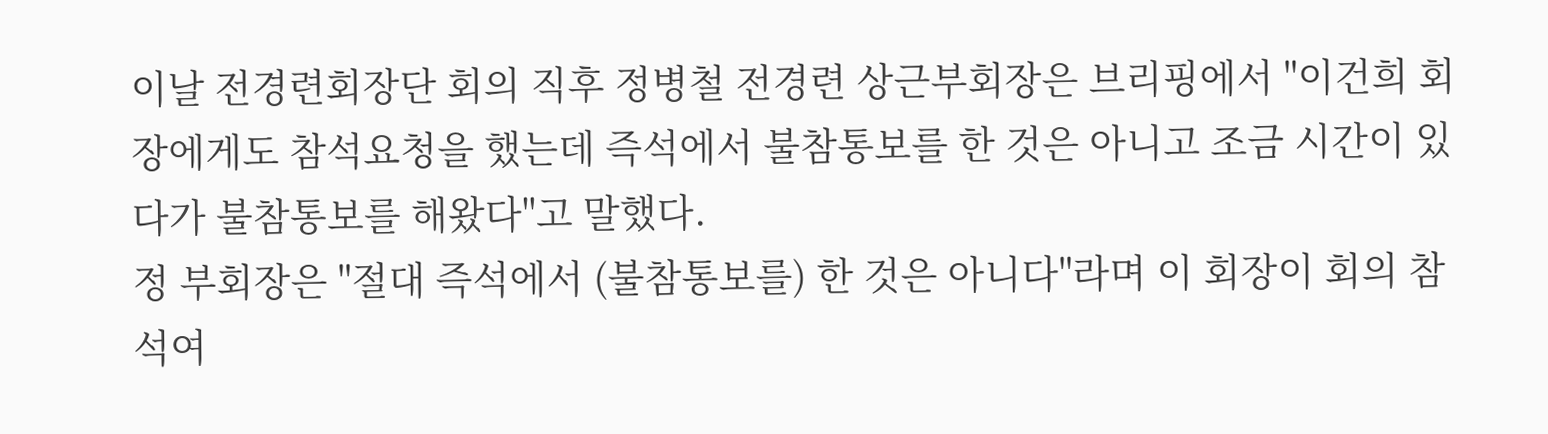이날 전경련회장단 회의 직후 정병철 전경련 상근부회장은 브리핑에서 "이건희 회장에게도 참석요청을 했는데 즉석에서 불참통보를 한 것은 아니고 조금 시간이 있다가 불참통보를 해왔다"고 말했다.
정 부회장은 "절대 즉석에서 (불참통보를) 한 것은 아니다"라며 이 회장이 회의 참석여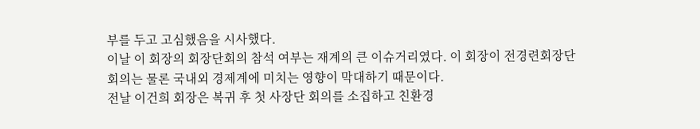부를 두고 고심했음을 시사했다.
이날 이 회장의 회장단회의 참석 여부는 재계의 큰 이슈거리였다. 이 회장이 전경련회장단 회의는 물론 국내외 경제계에 미치는 영향이 막대하기 때문이다.
전날 이건희 회장은 복귀 후 첫 사장단 회의를 소집하고 친환경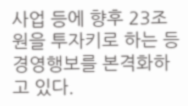사업 등에 향후 23조원을 투자키로 하는 등 경영행보를 본격화하고 있다.